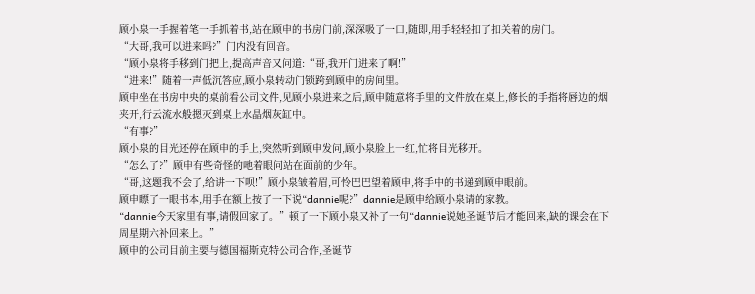顾小泉一手握着笔一手抓着书,站在顾申的书房门前,深深吸了一口,随即,用手轻轻扣了扣关着的房门。
“大哥,我可以进来吗?”门内没有回音。
“顾小泉将手移到门把上,提高声音又问道:“哥,我开门进来了啊!”
“进来!”随着一声低沉答应,顾小泉转动门锁跨到顾申的房间里。
顾申坐在书房中央的桌前看公司文件,见顾小泉进来之后,顾申随意将手里的文件放在桌上,修长的手指将唇边的烟夹开,行云流水般摁灭到桌上水晶烟灰缸中。
“有事?”
顾小泉的目光还停在顾申的手上,突然听到顾申发问,顾小泉脸上一红,忙将目光移开。
“怎么了?”顾申有些奇怪的吔着眼问站在面前的少年。
“哥,这题我不会了,给讲一下呗!”顾小泉皱着眉,可怜巴巴望着顾申,将手中的书递到顾申眼前。
顾申瞟了一眼书本,用手在额上按了一下说“dannie呢?”dannie是顾申给顾小泉请的家教。
“dannie今天家里有事,请假回家了。”顿了一下顾小泉又补了一句“dannie说她圣诞节后才能回来,缺的课会在下周星期六补回来上。”
顾申的公司目前主要与德国福斯克特公司合作,圣诞节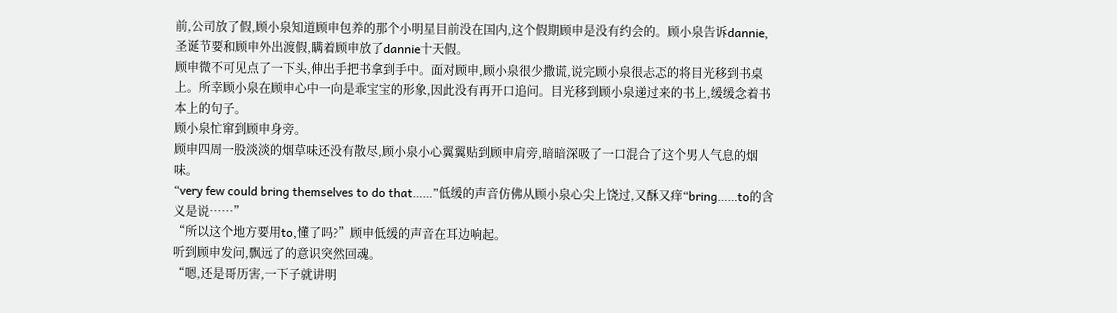前,公司放了假,顾小泉知道顾申包养的那个小明星目前没在国内,这个假期顾申是没有约会的。顾小泉告诉dannie,圣诞节要和顾申外出渡假,瞒着顾申放了dannie十天假。
顾申微不可见点了一下头,伸出手把书拿到手中。面对顾申,顾小泉很少撒谎,说完顾小泉很忐忑的将目光移到书桌上。所幸顾小泉在顾申心中一向是乖宝宝的形象,因此没有再开口追问。目光移到顾小泉递过来的书上,缓缓念着书本上的句子。
顾小泉忙窜到顾申身旁。
顾申四周一股淡淡的烟草味还没有散尽,顾小泉小心翼翼贴到顾申肩旁,暗暗深吸了一口混合了这个男人气息的烟味。
“very few could bring themselves to do that……”低缓的声音仿佛从顾小泉心尖上饶过,又酥又痒“bring……to的含义是说……”
“所以这个地方要用to,懂了吗?”顾申低缓的声音在耳边响起。
听到顾申发问,飘远了的意识突然回魂。
“嗯,还是哥历害,一下子就讲明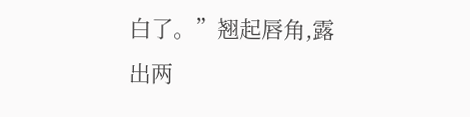白了。”翘起唇角,露出两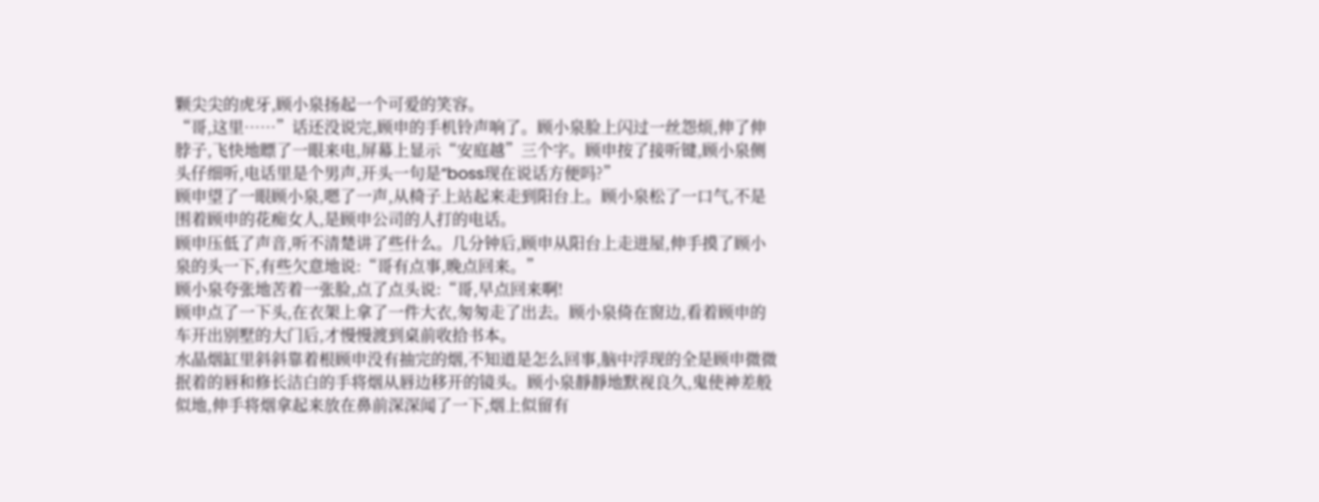颗尖尖的虎牙,顾小泉扬起一个可爱的笑容。
“哥,这里……”话还没说完,顾申的手机铃声响了。顾小泉脸上闪过一丝怨烦,伸了伸脖子,飞快地瞟了一眼来电,屏幕上显示“安庭越”三个字。顾申按了接听键,顾小泉侧头仔细听,电话里是个男声,开头一句是“boss现在说话方便吗?”
顾申望了一眼顾小泉,嗯了一声,从椅子上站起来走到阳台上。顾小泉松了一口气,不是围着顾申的花痴女人,是顾申公司的人打的电话。
顾申压低了声音,听不清楚讲了些什么。几分钟后,顾申从阳台上走进屋,伸手摸了顾小泉的头一下,有些欠意地说:“哥有点事,晚点回来。”
顾小泉夸张地苦着一张脸,点了点头说:“哥,早点回来啊!
顾申点了一下头,在衣架上拿了一件大衣,匆匆走了出去。顾小泉倚在窗边,看着顾申的车开出别墅的大门后,才慢慢渡到桌前收拾书本。
水晶烟缸里斜斜靠着根顾申没有抽完的烟,不知道是怎么回事,脑中浮现的全是顾申微微抿着的唇和修长洁白的手将烟从唇边移开的镜头。顾小泉靜靜地默视良久,鬼使神差般似地,伸手将烟拿起来放在鼻前深深闻了一下,烟上似留有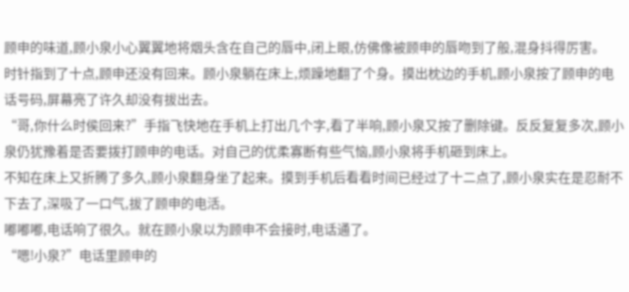顾申的味道,顾小泉小心翼翼地将烟头含在自己的唇中,闭上眼,仿佛像被顾申的唇吻到了般,混身抖得厉害。
时针指到了十点,顾申还没有回来。顾小泉躺在床上,烦躁地翻了个身。摸出枕边的手机,顾小泉按了顾申的电话号码,屏幕亮了许久却没有拔出去。
“哥,你什么时侯回来?”手指飞快地在手机上打出几个字,看了半响,顾小泉又按了删除键。反反复复多次,顾小泉仍犹豫着是否要拨打顾申的电话。对自己的优柔寡断有些气恼,顾小泉将手机砸到床上。
不知在床上又折腾了多久,顾小泉翻身坐了起来。摸到手机后看看时间已经过了十二点了,顾小泉实在是忍耐不下去了,深吸了一口气,拔了顾申的电活。
嘟嘟嘟,电话响了很久。就在顾小泉以为顾申不会接时,电话通了。
“嗯!小泉?”电话里顾申的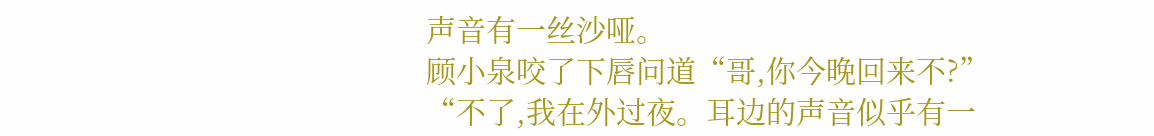声音有一丝沙哑。
顾小泉咬了下唇问道“哥,你今晚回来不?”
“不了,我在外过夜。耳边的声音似乎有一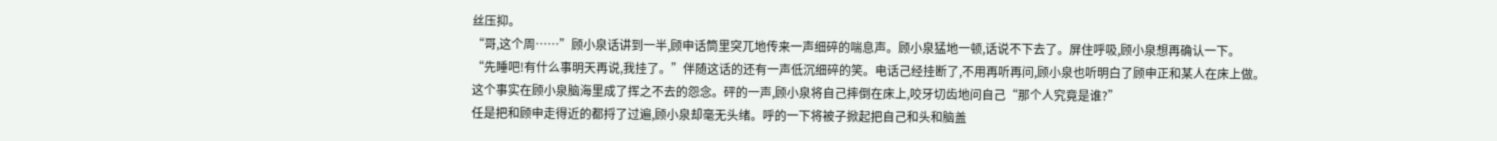丝压抑。
“哥,这个周……”顾小泉话讲到一半,顾申话筒里突兀地传来一声细碎的喘息声。顾小泉猛地一顿,话说不下去了。屏住呼吸,顾小泉想再确认一下。
“先睡吧!有什么事明天再说,我挂了。”伴随这话的还有一声低沉细碎的笑。电话己经挂断了,不用再听再问,顾小泉也听明白了顾申正和某人在床上做。
这个事实在顾小泉脑海里成了挥之不去的怨念。砰的一声,顾小泉将自己摔倒在床上,咬牙切齿地问自己“那个人究竟是谁?”
任是把和顾申走得近的都捋了过遍,顾小泉却毫无头绪。呼的一下将被子掀起把自己和头和脑盖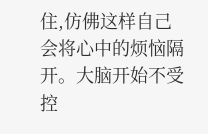住,仿佛这样自己会将心中的烦恼隔开。大脑开始不受控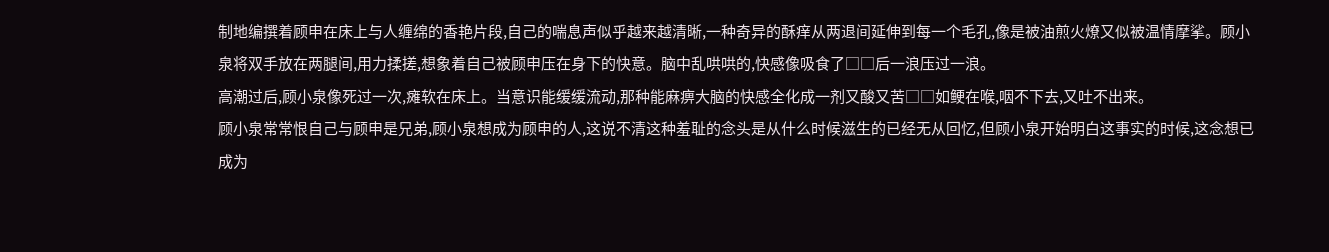制地编撰着顾申在床上与人缠绵的香艳片段,自己的喘息声似乎越来越清晰,一种奇异的酥痒从两退间延伸到每一个毛孔,像是被油煎火燎又似被温情摩挲。顾小泉将双手放在两腿间,用力揉搓,想象着自己被顾申压在身下的快意。脑中乱哄哄的,快感像吸食了□□后一浪压过一浪。
高潮过后,顾小泉像死过一次,瘫软在床上。当意识能缓缓流动,那种能麻痹大脑的快感全化成一剂又酸又苦□□如鲠在喉,咽不下去,又吐不出来。
顾小泉常常恨自己与顾申是兄弟,顾小泉想成为顾申的人,这说不清这种羞耻的念头是从什么时候滋生的已经无从回忆,但顾小泉开始明白这事实的时候,这念想已成为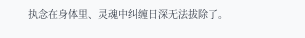执念在身体里、灵魂中纠缠日深无法拔除了。